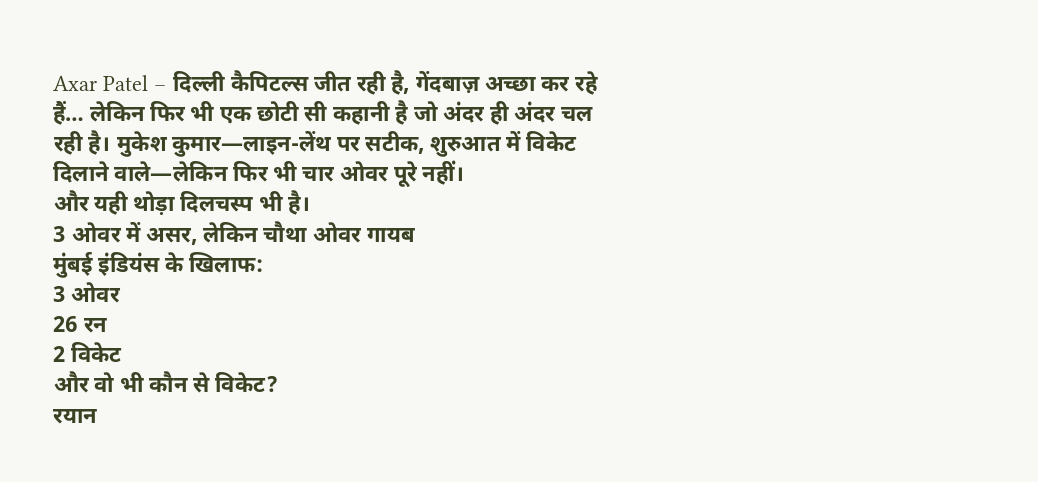Axar Patel – दिल्ली कैपिटल्स जीत रही है, गेंदबाज़ अच्छा कर रहे हैं… लेकिन फिर भी एक छोटी सी कहानी है जो अंदर ही अंदर चल रही है। मुकेश कुमार—लाइन-लेंथ पर सटीक, शुरुआत में विकेट दिलाने वाले—लेकिन फिर भी चार ओवर पूरे नहीं।
और यही थोड़ा दिलचस्प भी है।
3 ओवर में असर, लेकिन चौथा ओवर गायब
मुंबई इंडियंस के खिलाफ:
3 ओवर
26 रन
2 विकेट
और वो भी कौन से विकेट?
रयान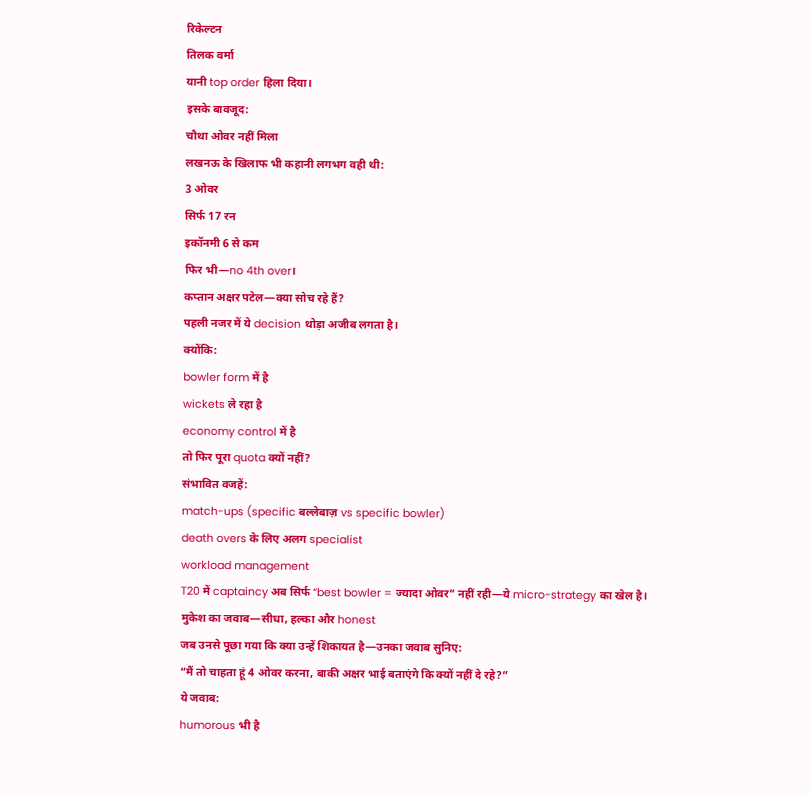रिकेल्टन
तिलक वर्मा
यानी top order हिला दिया।
इसके बावजूद:
चौथा ओवर नहीं मिला
लखनऊ के खिलाफ भी कहानी लगभग वही थी:
3 ओवर
सिर्फ 17 रन
इकॉनमी 6 से कम
फिर भी—no 4th over।
कप्तान अक्षर पटेल—क्या सोच रहे हैं?
पहली नजर में ये decision थोड़ा अजीब लगता है।
क्योंकि:
bowler form में है
wickets ले रहा है
economy control में है
तो फिर पूरा quota क्यों नहीं?
संभावित वजहें:
match-ups (specific बल्लेबाज़ vs specific bowler)
death overs के लिए अलग specialist
workload management
T20 में captaincy अब सिर्फ “best bowler = ज्यादा ओवर” नहीं रही—ये micro-strategy का खेल है।
मुकेश का जवाब—सीधा, हल्का और honest
जब उनसे पूछा गया कि क्या उन्हें शिकायत है—उनका जवाब सुनिए:
“मैं तो चाहता हूं 4 ओवर करना, बाकी अक्षर भाई बताएंगे कि क्यों नहीं दे रहे?”
ये जवाब:
humorous भी है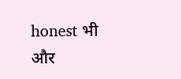honest भी
और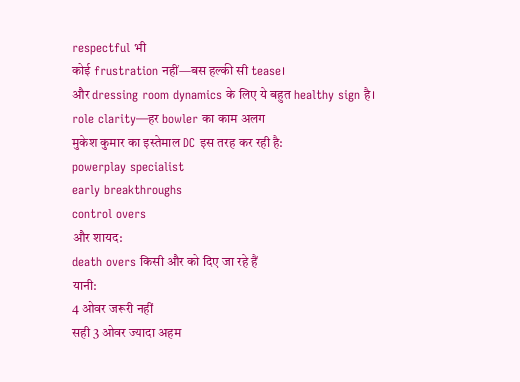respectful भी
कोई frustration नहीं—बस हल्की सी tease।
और dressing room dynamics के लिए ये बहुत healthy sign है।
role clarity—हर bowler का काम अलग
मुकेश कुमार का इस्तेमाल DC इस तरह कर रही है:
powerplay specialist
early breakthroughs
control overs
और शायद:
death overs किसी और को दिए जा रहे हैं
यानी:
4 ओवर जरूरी नहीं
सही 3 ओवर ज्यादा अहम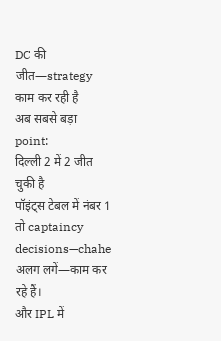DC की जीत—strategy काम कर रही है
अब सबसे बड़ा point:
दिल्ली 2 में 2 जीत चुकी है
पॉइंट्स टेबल में नंबर 1
तो captaincy decisions—chahe अलग लगें—काम कर रहे हैं।
और IPL में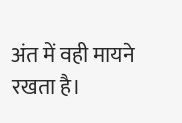अंत में वही मायने रखता है।